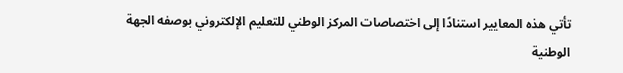تأتي هذه المعايير استنادًا إلى اختصاصات المركز الوطني للتعليم الإلكتروني بوصفه الجهة الوطنية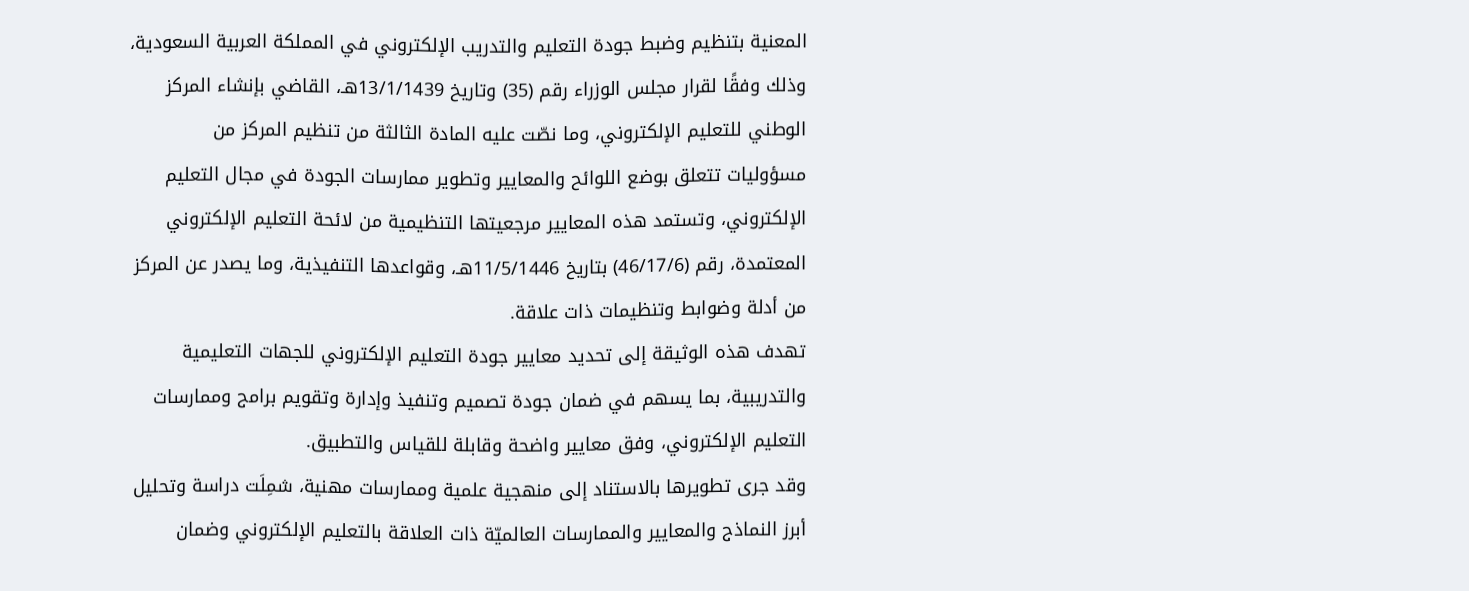المعنية بتنظيم وضبط جودة التعليم والتدريب الإلكتروني في المملكة العربية السعودية، وذلك وفقًا لقرار مجلس الوزراء رقم (35) وتاريخ 13/1/1439هـ، القاضي بإنشاء المركز الوطني للتعليم الإلكتروني، وما نصّت عليه المادة الثالثة من تنظيم المركز من مسؤوليات تتعلق بوضع اللوائح والمعايير وتطوير ممارسات الجودة في مجال التعليم الإلكتروني، وتستمد هذه المعايير مرجعيتها التنظيمية من لائحة التعليم الإلكتروني المعتمدة، رقم (46/17/6) بتاريخ 11/5/1446هـ، وقواعدها التنفيذية، وما يصدر عن المركز من أدلة وضوابط وتنظيمات ذات علاقة.
تهدف هذه الوثيقة إلى تحديد معايير جودة التعليم الإلكتروني للجهات التعليمية والتدريبية، بما يسهم في ضمان جودة تصميم وتنفيذ وإدارة وتقويم برامج وممارسات التعليم الإلكتروني، وفق معايير واضحة وقابلة للقياس والتطبيق.
وقد جرى تطويرها بالاستناد إلى منهجية علمية وممارسات مهنية، شمِلَت دراسة وتحليل أبرز النماذج والمعايير والممارسات العالميّة ذات العلاقة بالتعليم الإلكتروني وضمان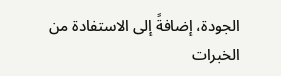الجودة، إضافةً إلى الاستفادة من الخبرات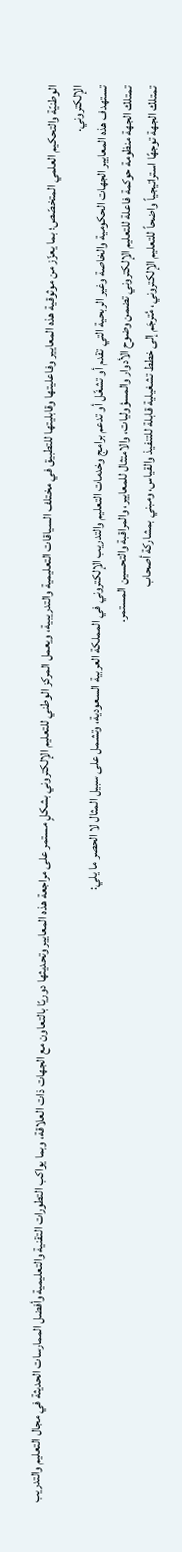الوطنيّة والتحكيم العلمي المتخصّص؛ بما يعزّز من موثوقية هذه المعايير وفاعليتها وقابليتها للتطبيق في مختلف السياقات التعليمية والتدريبية، ويعمل المركز الوطني للتعليم الإلكتروني بشكلٍ مستمر على مراجعة هذه المعايير وتحديثها دوريًا بالتعاون مع الجهات ذات العلاقة، وبما يواكب التطورات التقنية والتعليمية وأفضل الممارسات الحديثة في مجال التعليم والتدريب الإلكتروني.
تستهدف هذه المعايير الجهات الحكومية والخاصة وغير الربحية التي تقدم أو تشغّل أو تدعم برامج وخدمات التعليم والتدريب الإلكتروني في المملكة العربية السعودية، وتشمل على سبيل المثال لا الحصر ما يلي:
تمتلك الجهة منظومة حوكمة فاعلة للتعليم الإلكتروني تضمن وضوح الأدوار والمسؤوليات، والامتثال للمعايير، والمراقبة والتحسين المستمر.
تمتلك الجهة توجهًا استراتيجياً واضحاً للتعليم الإلكتروني، مُترجَم إلى خطط تشغيلية قابلة للتنفيذ والقياس، ومبني بمشاركة أصحاب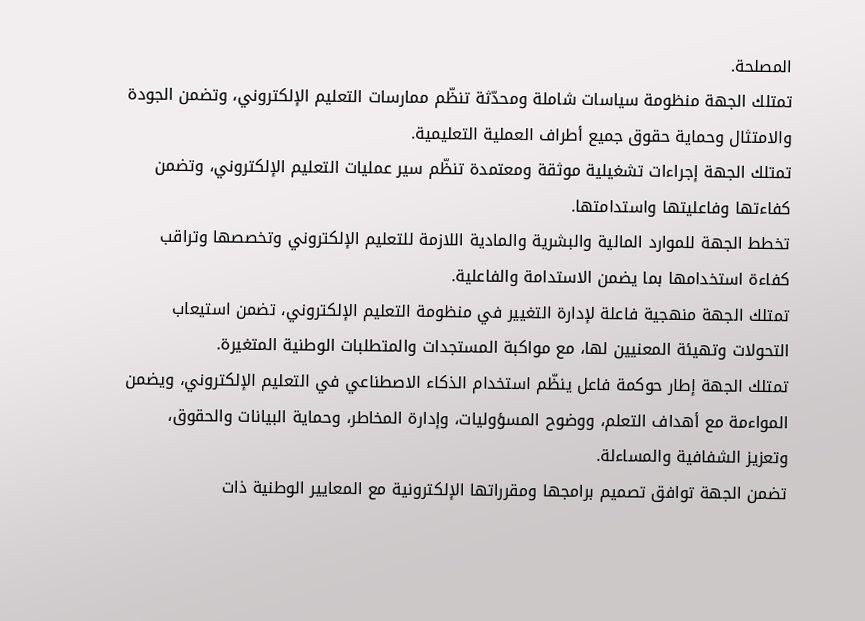المصلحة.
تمتلك الجهة منظومة سياسات شاملة ومحدّثة تنظّم ممارسات التعليم الإلكتروني، وتضمن الجودة والامتثال وحماية حقوق جميع أطراف العملية التعليمية.
تمتلك الجهة إجراءات تشغيلية موثقة ومعتمدة تنظّم سير عمليات التعليم الإلكتروني، وتضمن كفاءتها وفاعليتها واستدامتها.
تخطط الجهة للموارد المالية والبشرية والمادية اللازمة للتعليم الإلكتروني وتخصصها وتراقب كفاءة استخدامها بما يضمن الاستدامة والفاعلية.
تمتلك الجهة منهجية فاعلة لإدارة التغيير في منظومة التعليم الإلكتروني، تضمن استيعاب التحولات وتهيئة المعنيين لها، مع مواكبة المستجدات والمتطلبات الوطنية المتغيرة.
تمتلك الجهة إطار حوكمة فاعل ينظّم استخدام الذكاء الاصطناعي في التعليم الإلكتروني، ويضمن المواءمة مع أهداف التعلم، ووضوح المسؤوليات، وإدارة المخاطر، وحماية البيانات والحقوق، وتعزيز الشفافية والمساءلة.
تضمن الجهة توافق تصميم برامجها ومقرراتها الإلكترونية مع المعايير الوطنية ذات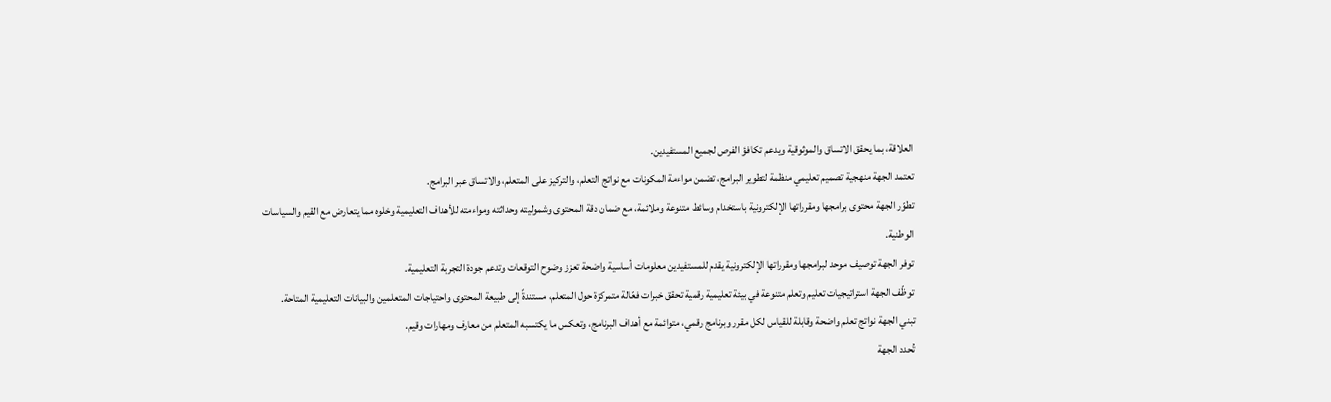العلاقة، بما يحقق الاتساق والموثوقية ويدعم تكافؤ الفرص لجميع المستفيدين.
تعتمد الجهة منهجية تصميم تعليمي منظمة لتطوير البرامج، تضمن مواءمة المكونات مع نواتج التعلم، والتركيز على المتعلم، والاتساق عبر البرامج.
تطوّر الجهة محتوى برامجها ومقرراتها الإلكترونية باستخدام وسائط متنوعة وملائمة، مع ضمان دقة المحتوى وشموليته وحداثته ومواءمته للأهداف التعليمية وخلوه مما يتعارض مع القيم والسياسات الوطنية.
توفر الجهة توصيف موحد لبرامجها ومقرراتها الإلكترونية يقدم للمستفيدين معلومات أساسية واضحة تعزز وضوح التوقعات وتدعم جودة التجربة التعليمية.
توظّف الجهة استراتيجيات تعليم وتعلم متنوعة في بيئة تعليمية رقمية تحقق خبرات فعّالة متمركزة حول المتعلم، مستندةً إلى طبيعة المحتوى واحتياجات المتعلمين والبيانات التعليمية المتاحة.
تبني الجهة نواتج تعلم واضحة وقابلة للقياس لكل مقرر وبرنامج رقمي، متوائمة مع أهداف البرنامج، وتعكس ما يكتسبه المتعلم من معارف ومهارات وقيم.
تُحدد الجهة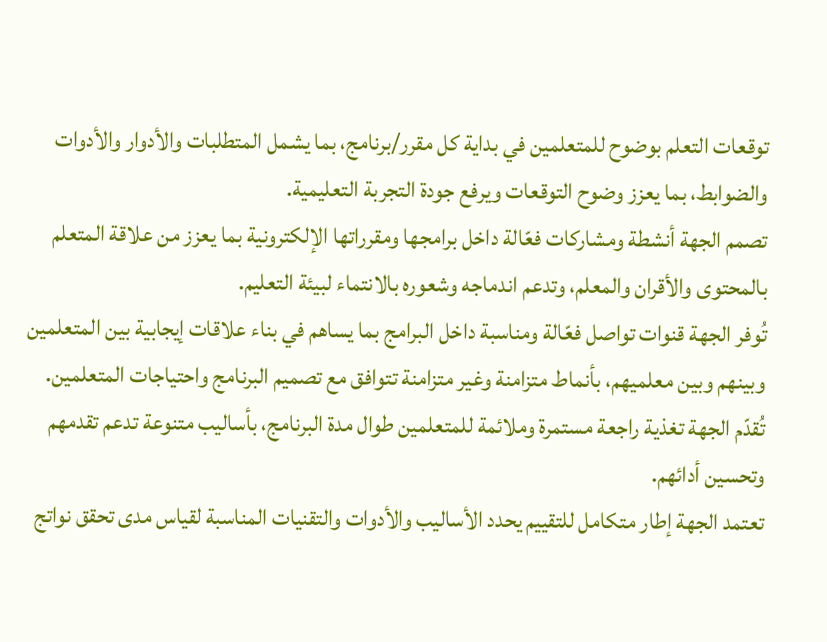توقعات التعلم بوضوح للمتعلمين في بداية كل مقرر/برنامج، بما يشمل المتطلبات والأدوار والأدوات والضوابط، بما يعزز وضوح التوقعات ويرفع جودة التجربة التعليمية.
تصمم الجهة أنشطة ومشاركات فعّالة داخل برامجها ومقرراتها الإلكترونية بما يعزز من علاقة المتعلم بالمحتوى والأقران والمعلم، وتدعم اندماجه وشعوره بالانتماء لبيئة التعليم.
تُوفر الجهة قنوات تواصل فعّالة ومناسبة داخل البرامج بما يساهم في بناء علاقات إيجابية بين المتعلمين وبينهم وبين معلميهم، بأنماط متزامنة وغير متزامنة تتوافق مع تصميم البرنامج واحتياجات المتعلمين.
تُقدّم الجهة تغذية راجعة مستمرة وملائمة للمتعلمين طوال مدة البرنامج، بأساليب متنوعة تدعم تقدمهم وتحسين أدائهم.
تعتمد الجهة إطار متكامل للتقييم يحدد الأساليب والأدوات والتقنيات المناسبة لقياس مدى تحقق نواتج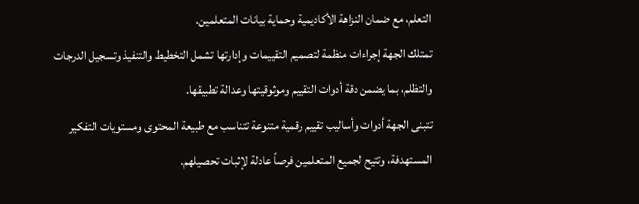التعلم، مع ضمان النزاهة الأكاديمية وحماية بيانات المتعلمين.
تمتلك الجهة إجراءات منظمة لتصميم التقييمات وإدارتها تشمل التخطيط والتنفيذ وتسجيل الدرجات والتظلم، بما يضمن دقة أدوات التقييم وموثوقيتها وعدالة تطبيقها.
تتبنى الجهة أدوات وأساليب تقييم رقمية متنوعة تتناسب مع طبيعة المحتوى ومستويات التفكير المستهدفة، وتتيح لجميع المتعلمين فرصاً عادلة لإثبات تحصيلهم.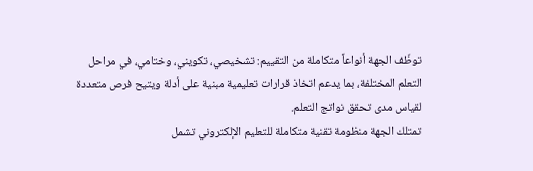توظّف الجهة أنواعاً متكاملة من التقييم: تشخيصي، تكويني، وختامي، في مراحل التعلم المختلفة، بما يدعم اتخاذ قرارات تعليمية مبنية على أدلة ويتيح فرص متعددة لقياس مدى تحقق نواتج التعلم.
تمتلك الجهة منظومة تقنية متكاملة للتعليم الإلكتروني تشمل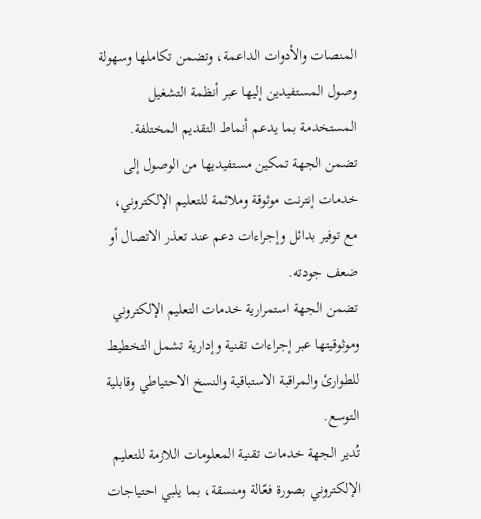المنصات والأدوات الداعمة، وتضمن تكاملها وسهولة وصول المستفيدين إليها عبر أنظمة التشغيل المستخدمة بما يدعم أنماط التقديم المختلفة.
تضمن الجهة تمكين مستفيديها من الوصول إلى خدمات إنترنت موثوقة وملائمة للتعليم الإلكتروني، مع توفير بدائل وإجراءات دعم عند تعذر الاتصال أو ضعف جودته.
تضمن الجهة استمرارية خدمات التعليم الإلكتروني وموثوقيتها عبر إجراءات تقنية وإدارية تشمل التخطيط للطوارئ والمراقبة الاستباقية والنسخ الاحتياطي وقابلية التوسع.
تُدير الجهة خدمات تقنية المعلومات اللازمة للتعليم الإلكتروني بصورة فعّالة ومنسقة، بما يلبي احتياجات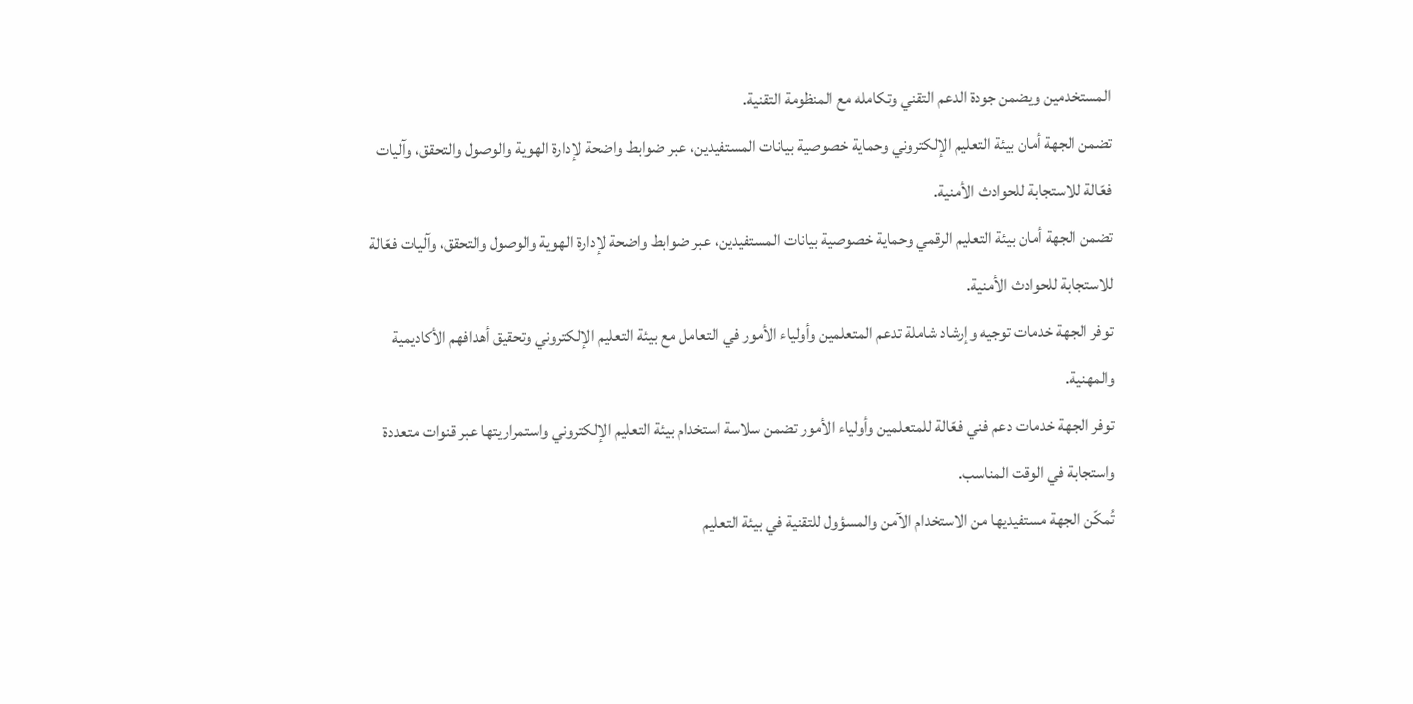المستخدمين ويضمن جودة الدعم التقني وتكامله مع المنظومة التقنية.
تضمن الجهة أمان بيئة التعليم الإلكتروني وحماية خصوصية بيانات المستفيدين، عبر ضوابط واضحة لإدارة الهوية والوصول والتحقق، وآليات فعّالة للاستجابة للحوادث الأمنية.
تضمن الجهة أمان بيئة التعليم الرقمي وحماية خصوصية بيانات المستفيدين، عبر ضوابط واضحة لإدارة الهوية والوصول والتحقق، وآليات فعّالة للاستجابة للحوادث الأمنية.
توفر الجهة خدمات توجيه وإرشاد شاملة تدعم المتعلمين وأولياء الأمور في التعامل مع بيئة التعليم الإلكتروني وتحقيق أهدافهم الأكاديمية والمهنية.
توفر الجهة خدمات دعم فني فعّالة للمتعلمين وأولياء الأمور تضمن سلاسة استخدام بيئة التعليم الإلكتروني واستمراريتها عبر قنوات متعددة واستجابة في الوقت المناسب.
تُمكّن الجهة مستفيديها من الاستخدام الآمن والمسؤول للتقنية في بيئة التعليم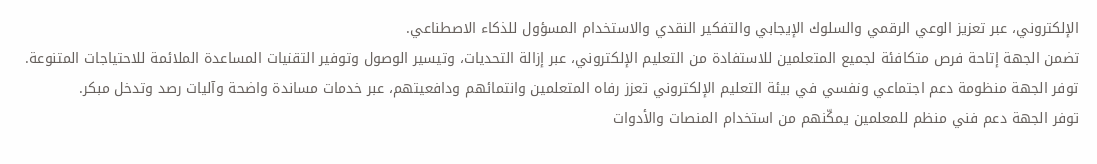الإلكتروني، عبر تعزيز الوعي الرقمي والسلوك الإيجابي والتفكير النقدي والاستخدام المسؤول للذكاء الاصطناعي.
تضمن الجهة إتاحة فرص متكافئة لجميع المتعلمين للاستفادة من التعليم الإلكتروني، عبر إزالة التحديات، وتيسير الوصول وتوفير التقنيات المساعدة الملائمة للاحتياجات المتنوعة.
توفر الجهة منظومة دعم اجتماعي ونفسي في بيئة التعليم الإلكتروني تعزز رفاه المتعلمين وانتمائهم ودافعيتهم، عبر خدمات مساندة واضحة وآليات رصد وتدخل مبكر.
توفر الجهة دعم فني منظم للمعلمين يمكّنهم من استخدام المنصات والأدوات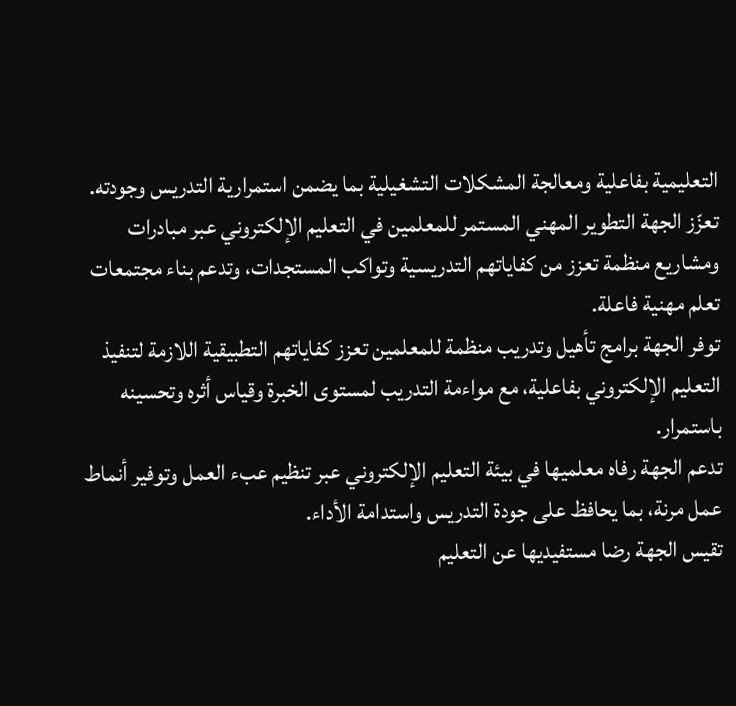التعليمية بفاعلية ومعالجة المشكلات التشغيلية بما يضمن استمرارية التدريس وجودته.
تعزّز الجهة التطوير المهني المستمر للمعلمين في التعليم الإلكتروني عبر مبادرات ومشاريع منظمة تعزز من كفاياتهم التدريسية وتواكب المستجدات، وتدعم بناء مجتمعات تعلم مهنية فاعلة.
توفر الجهة برامج تأهيل وتدريب منظمة للمعلمين تعزز كفاياتهم التطبيقية اللازمة لتنفيذ التعليم الإلكتروني بفاعلية، مع مواءمة التدريب لمستوى الخبرة وقياس أثره وتحسينه باستمرار.
تدعم الجهة رفاه معلميها في بيئة التعليم الإلكتروني عبر تنظيم عبء العمل وتوفير أنماط عمل مرنة، بما يحافظ على جودة التدريس واستدامة الأداء.
تقيس الجهة رضا مستفيديها عن التعليم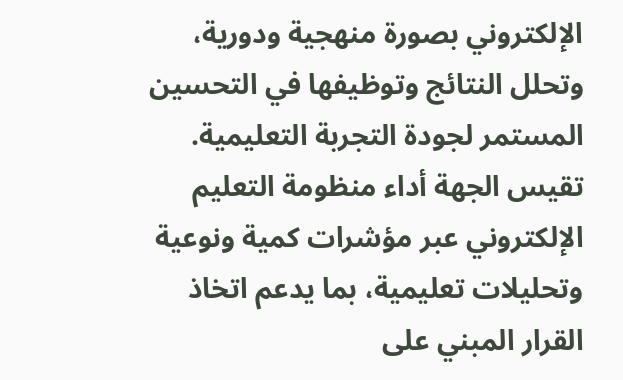الإلكتروني بصورة منهجية ودورية، وتحلل النتائج وتوظيفها في التحسين المستمر لجودة التجربة التعليمية.
تقيس الجهة أداء منظومة التعليم الإلكتروني عبر مؤشرات كمية ونوعية وتحليلات تعليمية، بما يدعم اتخاذ القرار المبني على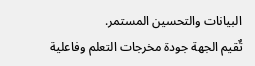البيانات والتحسين المستمر.
تٌقيم الجهة جودة مخرجات التعلم وفاعلية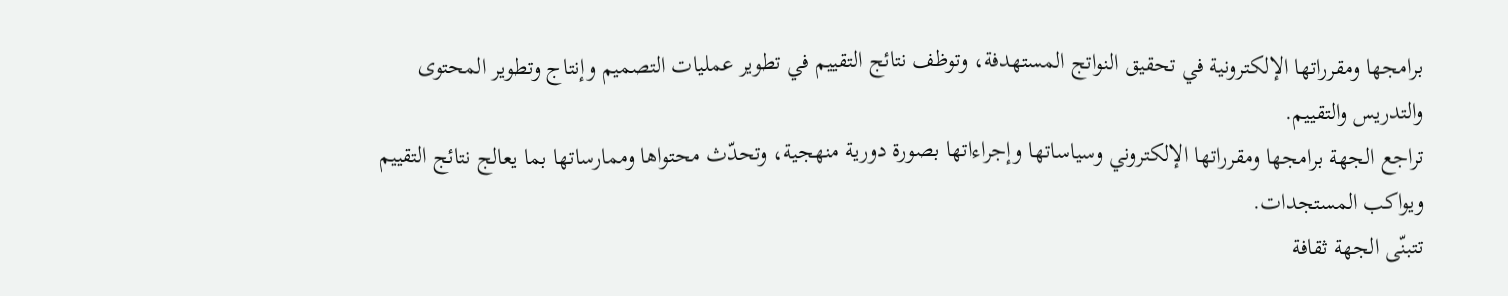برامجها ومقرراتها الإلكترونية في تحقيق النواتج المستهدفة، وتوظف نتائج التقييم في تطوير عمليات التصميم وإنتاج وتطوير المحتوى والتدريس والتقييم.
تراجع الجهة برامجها ومقرراتها الإلكتروني وسياساتها وإجراءاتها بصورة دورية منهجية، وتحدّث محتواها وممارساتها بما يعالج نتائج التقييم ويواكب المستجدات.
تتبنّى الجهة ثقافة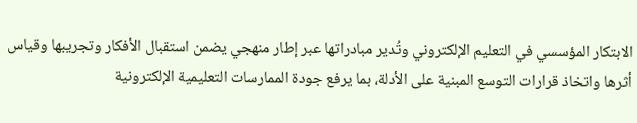الابتكار المؤسسي في التعليم الإلكتروني وتُدير مبادراتها عبر إطار منهجي يضمن استقبال الأفكار وتجريبها وقياس أثرها واتخاذ قرارات التوسع المبنية على الأدلة، بما يرفع جودة الممارسات التعليمية الإلكترونية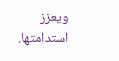ويعزز استدامتها.